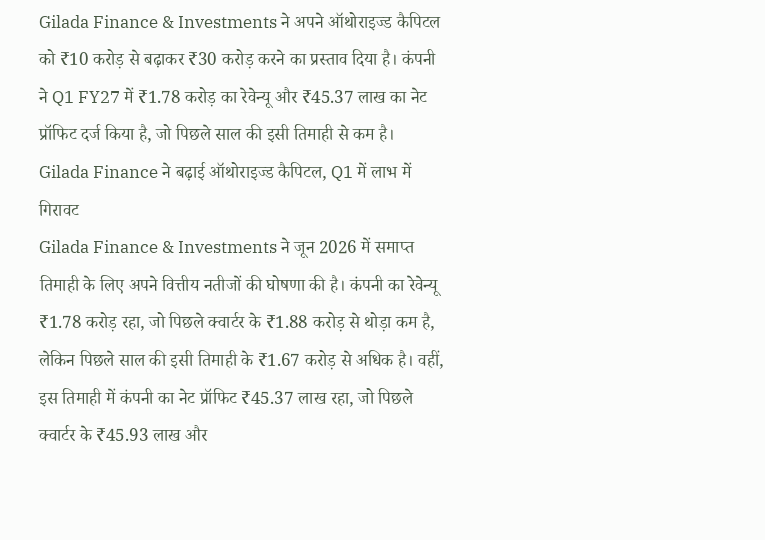Gilada Finance & Investments ने अपने ऑथोराइज्ड कैपिटल को ₹10 करोड़ से बढ़ाकर ₹30 करोड़ करने का प्रस्ताव दिया है। कंपनी ने Q1 FY27 में ₹1.78 करोड़ का रेवेन्यू और ₹45.37 लाख का नेट प्रॉफिट दर्ज किया है, जो पिछले साल की इसी तिमाही से कम है।
Gilada Finance ने बढ़ाई ऑथोराइज्ड कैपिटल, Q1 में लाभ में गिरावट
Gilada Finance & Investments ने जून 2026 में समाप्त तिमाही के लिए अपने वित्तीय नतीजों की घोषणा की है। कंपनी का रेवेन्यू ₹1.78 करोड़ रहा, जो पिछले क्वार्टर के ₹1.88 करोड़ से थोड़ा कम है, लेकिन पिछले साल की इसी तिमाही के ₹1.67 करोड़ से अधिक है। वहीं, इस तिमाही में कंपनी का नेट प्रॉफिट ₹45.37 लाख रहा, जो पिछले क्वार्टर के ₹45.93 लाख और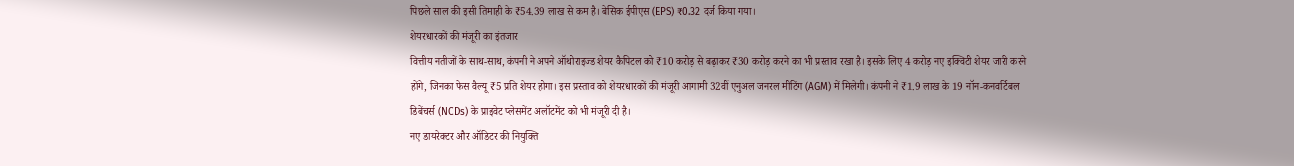पिछले साल की इसी तिमाही के ₹54.39 लाख से कम है। बेसिक ईपीएस (EPS) ₹0.32 दर्ज किया गया।
शेयरधारकों की मंजूरी का इंतजार
वित्तीय नतीजों के साथ-साथ, कंपनी ने अपने ऑथोराइज्ड शेयर कैपिटल को ₹10 करोड़ से बढ़ाकर ₹30 करोड़ करने का भी प्रस्ताव रखा है। इसके लिए 4 करोड़ नए इक्विटी शेयर जारी करने होंगे, जिनका फेस वैल्यू ₹5 प्रति शेयर होगा। इस प्रस्ताव को शेयरधारकों की मंजूरी आगामी 32वीं एनुअल जनरल मीटिंग (AGM) में मिलेगी। कंपनी ने ₹1.9 लाख के 19 नॉन-कनवर्टिबल डिबेंचर्स (NCDs) के प्राइवेट प्लेसमेंट अलॉटमेंट को भी मंजूरी दी है।
नए डायरेक्टर और ऑडिटर की नियुक्ति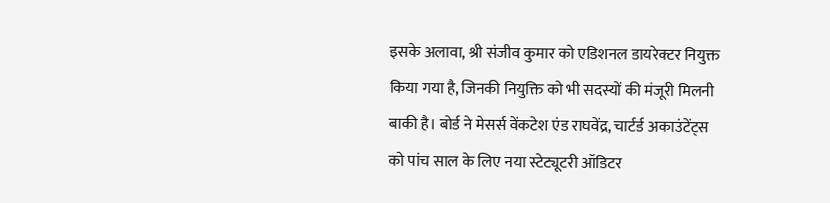इसके अलावा, श्री संजीव कुमार को एडिशनल डायरेक्टर नियुक्त किया गया है, जिनकी नियुक्ति को भी सदस्यों की मंजूरी मिलनी बाकी है। बोर्ड ने मेसर्स वेंकटेश एंड राघवेंद्र, चार्टर्ड अकाउंटेंट्स को पांच साल के लिए नया स्टेट्यूटरी ऑडिटर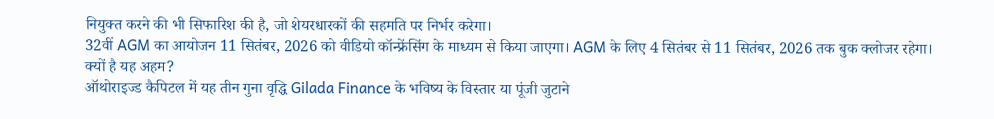नियुक्त करने की भी सिफारिश की है, जो शेयरधारकों की सहमति पर निर्भर करेगा।
32वीं AGM का आयोजन 11 सितंबर, 2026 को वीडियो कॉन्फ्रेंसिंग के माध्यम से किया जाएगा। AGM के लिए 4 सितंबर से 11 सितंबर, 2026 तक बुक क्लोजर रहेगा।
क्यों है यह अहम?
ऑथोराइज्ड कैपिटल में यह तीन गुना वृद्धि Gilada Finance के भविष्य के विस्तार या पूंजी जुटाने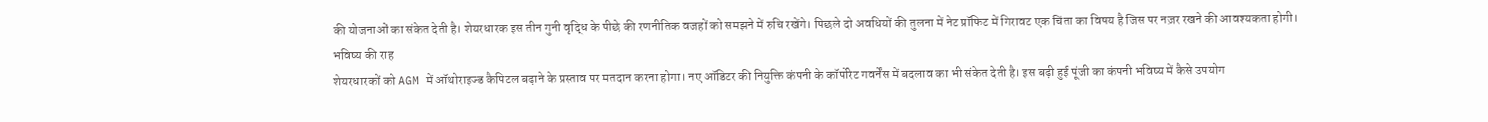की योजनाओं का संकेत देती है। शेयरधारक इस तीन गुनी वृद्धि के पीछे की रणनीतिक वजहों को समझने में रुचि रखेंगे। पिछले दो अवधियों की तुलना में नेट प्रॉफिट में गिरावट एक चिंता का विषय है जिस पर नज़र रखने की आवश्यकता होगी।
भविष्य की राह
शेयरधारकों को AGM में ऑथोराइज्ड कैपिटल बढ़ाने के प्रस्ताव पर मतदान करना होगा। नए ऑडिटर की नियुक्ति कंपनी के कॉर्पोरेट गवर्नेंस में बदलाव का भी संकेत देती है। इस बढ़ी हुई पूंजी का कंपनी भविष्य में कैसे उपयोग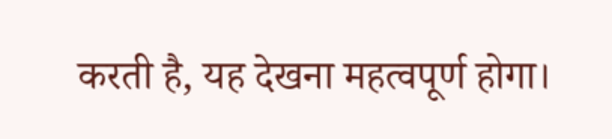करती है, यह देखना महत्वपूर्ण होगा।